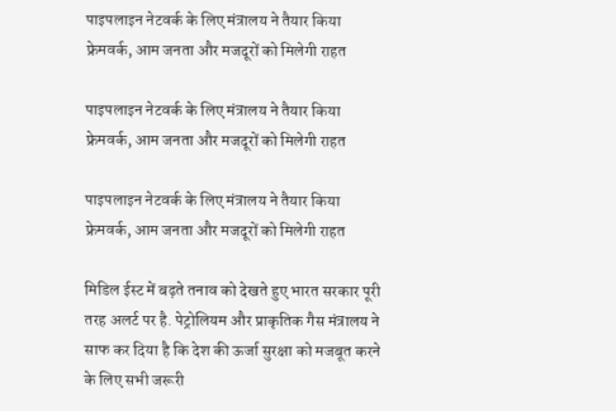पाइपलाइन नेटवर्क के लिए मंत्रालय ने तैयार किया फ्रेमवर्क, आम जनता और मजदूरों को मिलेगी राहत

पाइपलाइन नेटवर्क के लिए मंत्रालय ने तैयार किया फ्रेमवर्क, आम जनता और मजदूरों को मिलेगी राहत

पाइपलाइन नेटवर्क के लिए मंत्रालय ने तैयार किया फ्रेमवर्क, आम जनता और मजदूरों को मिलेगी राहत

मिडिल ईस्ट में बढ़ते तनाव को देखते हुए भारत सरकार पूरी तरह अलर्ट पर है. पेट्रोलियम और प्राकृतिक गैस मंत्रालय ने साफ कर दिया है कि देश की ऊर्जा सुरक्षा को मजबूत करने के लिए सभी जरूरी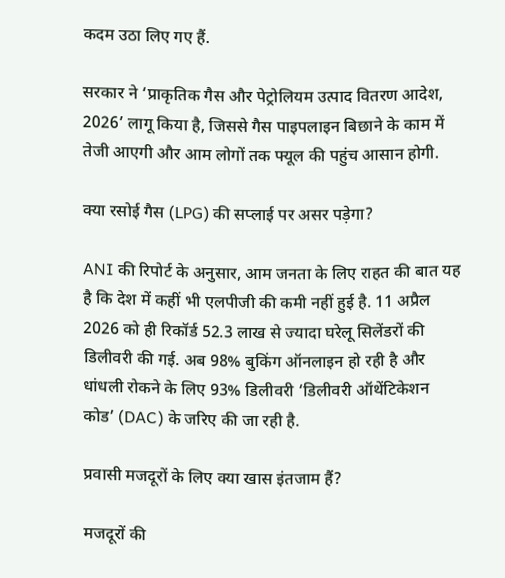कदम उठा लिए गए हैं.

सरकार ने ‘प्राकृतिक गैस और पेट्रोलियम उत्पाद वितरण आदेश, 2026’ लागू किया है, जिससे गैस पाइपलाइन बिछाने के काम में तेजी आएगी और आम लोगों तक फ्यूल की पहुंच आसान होगी.

क्या रसोई गैस (LPG) की सप्लाई पर असर पड़ेगा?

ANI की रिपोर्ट के अनुसार, आम जनता के लिए राहत की बात यह है कि देश में कहीं भी एलपीजी की कमी नहीं हुई है. 11 अप्रैल 2026 को ही रिकॉर्ड 52.3 लाख से ज्यादा घरेलू सिलेंडरों की डिलीवरी की गई. अब 98% बुकिंग ऑनलाइन हो रही है और धांधली रोकने के लिए 93% डिलीवरी ‘डिलीवरी ऑथेंटिकेशन कोड’ (DAC) के जरिए की जा रही है.

प्रवासी मजदूरों के लिए क्या खास इंतजाम हैं?

मजदूरों की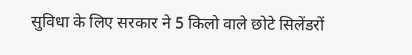सुविधा के लिए सरकार ने 5 किलो वाले छोटे सिलेंडरों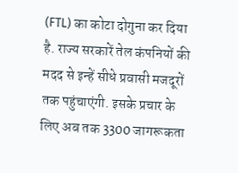(FTL) का कोटा दोगुना कर दिया है. राज्य सरकारें तेल कंपनियों की मदद से इन्हें सीधे प्रवासी मजदूरों तक पहुंचाएंगी. इसके प्रचार के लिए अब तक 3300 जागरूकता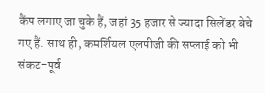कैंप लगाए जा चुके हैं, जहां 35 हजार से ज्यादा सिलेंडर बेचे गए हैं. साथ ही, कमर्शियल एलपीजी की सप्लाई को भी संकट-पूर्व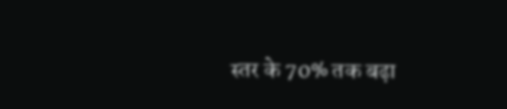स्तर के 70% तक बढ़ा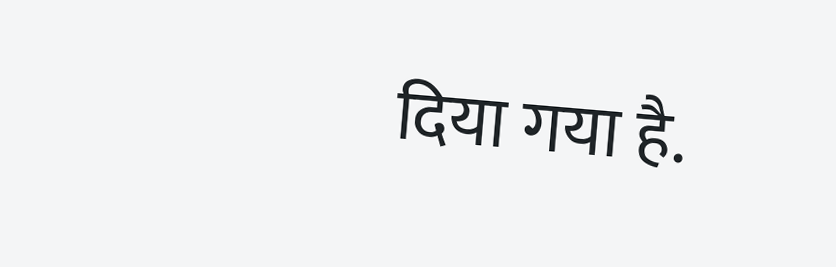दिया गया है.